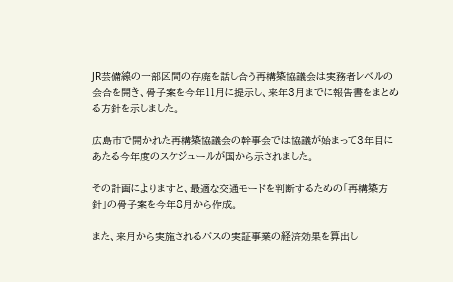JR芸備線の一部区間の存廃を話し合う再構築協議会は実務者レベルの会合を開き、骨子案を今年11月に提示し、来年3月までに報告書をまとめる方針を示しました。

広島市で開かれた再構築協議会の幹事会では協議が始まって3年目にあたる今年度のスケジュールが国から示されました。

その計画によりますと、最適な交通モードを判断するための「再構築方針」の骨子案を今年8月から作成。

また、来月から実施されるバスの実証事業の経済効果を算出し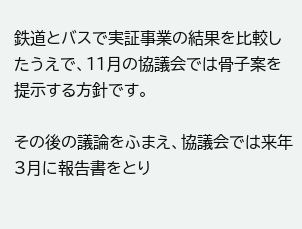鉄道とバスで実証事業の結果を比較したうえで、11月の協議会では骨子案を提示する方針です。

その後の議論をふまえ、協議会では来年3月に報告書をとり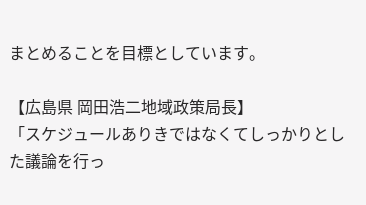まとめることを目標としています。

【広島県 岡田浩二地域政策局長】
「スケジュールありきではなくてしっかりとした議論を行っ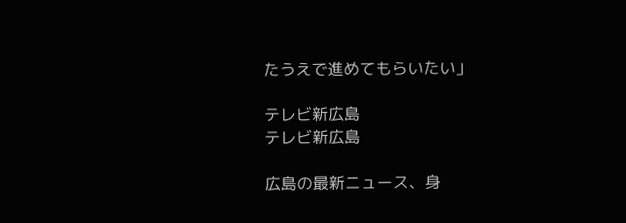たうえで進めてもらいたい」

テレビ新広島
テレビ新広島

広島の最新ニュース、身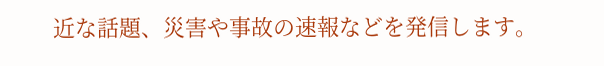近な話題、災害や事故の速報などを発信します。